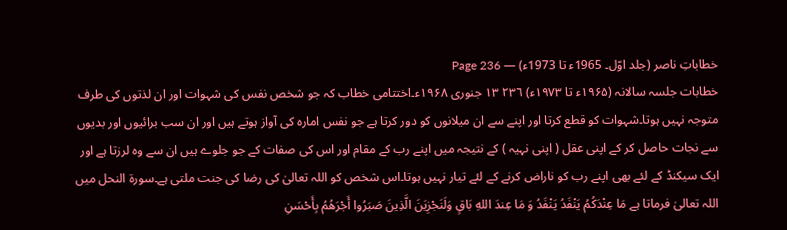خطاباتِ ناصر (جلد اوّل۔ 1965ء تا 1973ء) — Page 236
خطابات جلسہ سالانہ (۱۹۶۵ء تا ۱۹۷۳ء) ٢٣٦ ۱۳ جنوری ۱۹۶۸ء۔اختتامی خطاب کہ جو شخص نفس کی شہوات اور ان لذتوں کی طرف متوجہ نہیں ہوتا۔شہوات کو قطع کرتا اور اپنے سے ان میلانوں کو دور کرتا ہے جو نفس امارہ کی آواز ہوتے ہیں اور ان سب برائیوں اور بدیوں سے نجات حاصل کر کے اپنی عقل ( اپنی نہیہ ) کے نتیجہ میں اپنے رب کے مقام اور اس کی صفات کے جو جلوے ہیں ان سے وہ لرزتا ہے اور ایک سیکنڈ کے لئے بھی اپنے رب کو ناراض کرنے کے لئے تیار نہیں ہوتا۔اس شخص کو اللہ تعالیٰ کی رضا کی جنت ملتی ہے۔سورۃ النحل میں اللہ تعالیٰ فرماتا ہے مَا عِنْدَكُمُ يَنْفَدُ يَنْفَدُ وَ مَا عِندَ اللهِ بَاقٍ وَلَنَجْزِيَنَ الَّذِينَ صَبَرُوا أَجْرَهُمُ بِأَحْسَنِ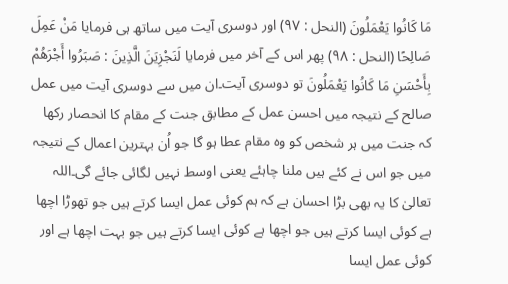مَا كَانُوا يَعْمَلُونَ (النحل : ۹۷) اور دوسری آیت میں ساتھ ہی فرمایا مَنْ عَمِلَ صَالِحًا (النحل : ۹۸) پھر اس کے آخر میں فرمایا لَنَجْزِيَنَ الَّذِينَ : صَبَرُوا أَجْرَهُمْ بِأَحْسَنِ مَا كَانُوا يَعْمَلُونَ تو دوسری آیت۔ان میں سے دوسری آیت میں عمل صالح کے نتیجہ میں احسن عمل کے مطابق جنت کے مقام کا انحصار رکھا کہ جنت میں ہر شخص کو وہ مقام عطا ہو گا جو اُن بہترین اعمال کے نتیجہ میں جو اس نے کئے ہیں ملنا چاہئے یعنی اوسط نہیں لگائی جائے گی۔اللہ تعالیٰ کا یہ بھی بڑا احسان ہے کہ ہم کوئی عمل ایسا کرتے ہیں جو تھوڑا اچھا ہے کوئی ایسا کرتے ہیں جو اچھا ہے کوئی ایسا کرتے ہیں جو بہت اچھا ہے اور کوئی عمل ایسا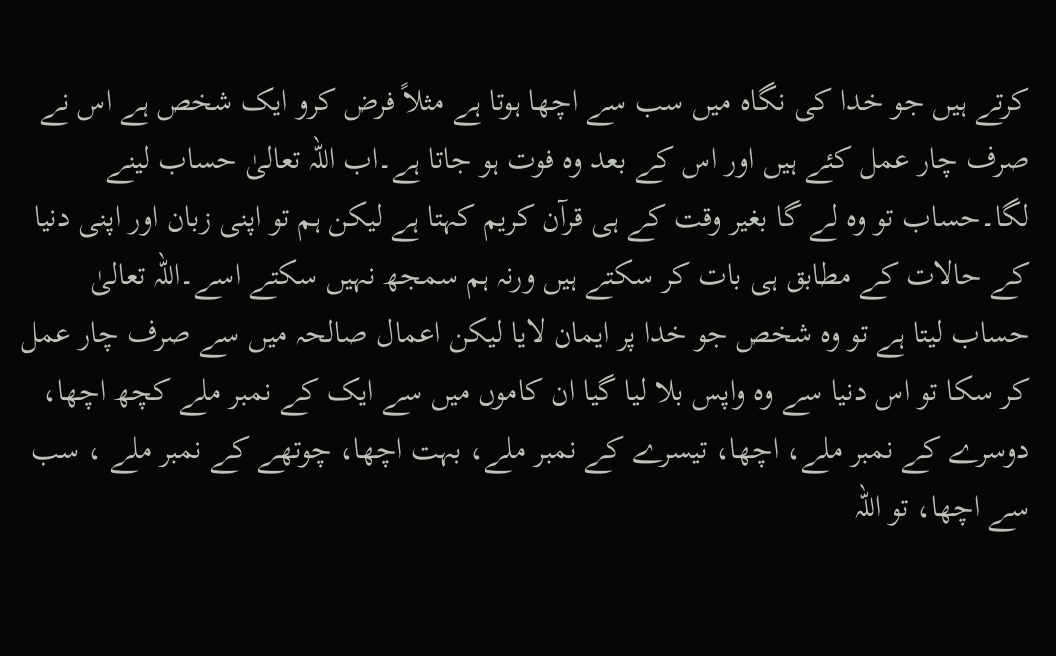کرتے ہیں جو خدا کی نگاہ میں سب سے اچھا ہوتا ہے مثلاً فرض کرو ایک شخص ہے اس نے صرف چار عمل کئے ہیں اور اس کے بعد وہ فوت ہو جاتا ہے۔اب اللہ تعالیٰ حساب لینے لگا۔حساب تو وہ لے گا بغیر وقت کے ہی قرآن کریم کہتا ہے لیکن ہم تو اپنی زبان اور اپنی دنیا کے حالات کے مطابق ہی بات کر سکتے ہیں ورنہ ہم سمجھ نہیں سکتے اسے۔اللہ تعالیٰ حساب لیتا ہے تو وہ شخص جو خدا پر ایمان لایا لیکن اعمال صالحہ میں سے صرف چار عمل کر سکا تو اس دنیا سے وہ واپس بلا لیا گیا ان کاموں میں سے ایک کے نمبر ملے کچھ اچھا، دوسرے کے نمبر ملے، اچھا، تیسرے کے نمبر ملے، بہت اچھا، چوتھے کے نمبر ملے ، سب سے اچھا، تو اللہ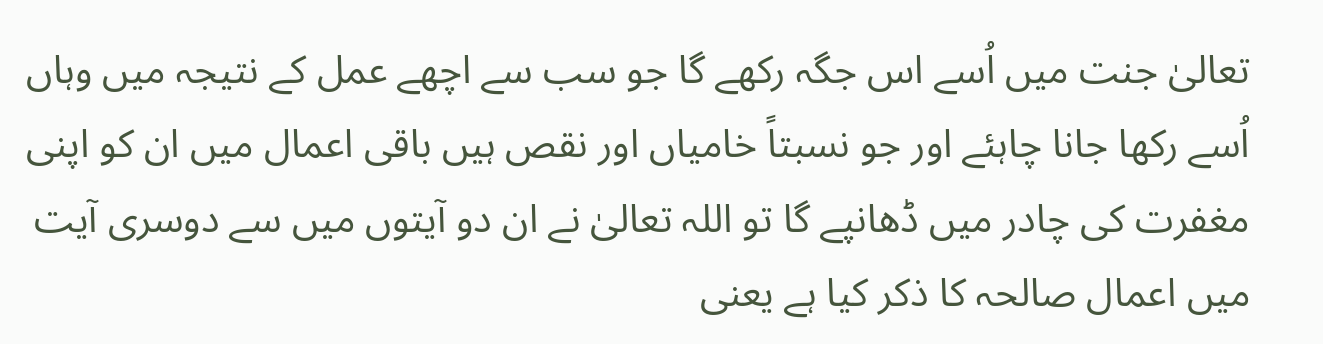تعالیٰ جنت میں اُسے اس جگہ رکھے گا جو سب سے اچھے عمل کے نتیجہ میں وہاں اُسے رکھا جانا چاہئے اور جو نسبتاً خامیاں اور نقص ہیں باقی اعمال میں ان کو اپنی مغفرت کی چادر میں ڈھانپے گا تو اللہ تعالیٰ نے ان دو آیتوں میں سے دوسری آیت میں اعمال صالحہ کا ذکر کیا ہے یعنی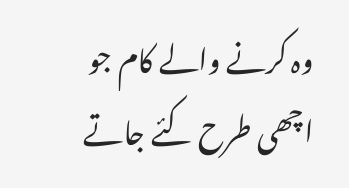وہ کرنے والے کام جو اچھی طرح کئے جاتے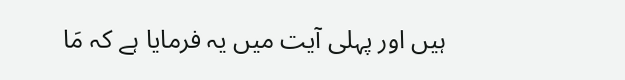ہیں اور پہلی آیت میں یہ فرمایا ہے کہ مَا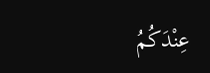عِنْدَكُمُ